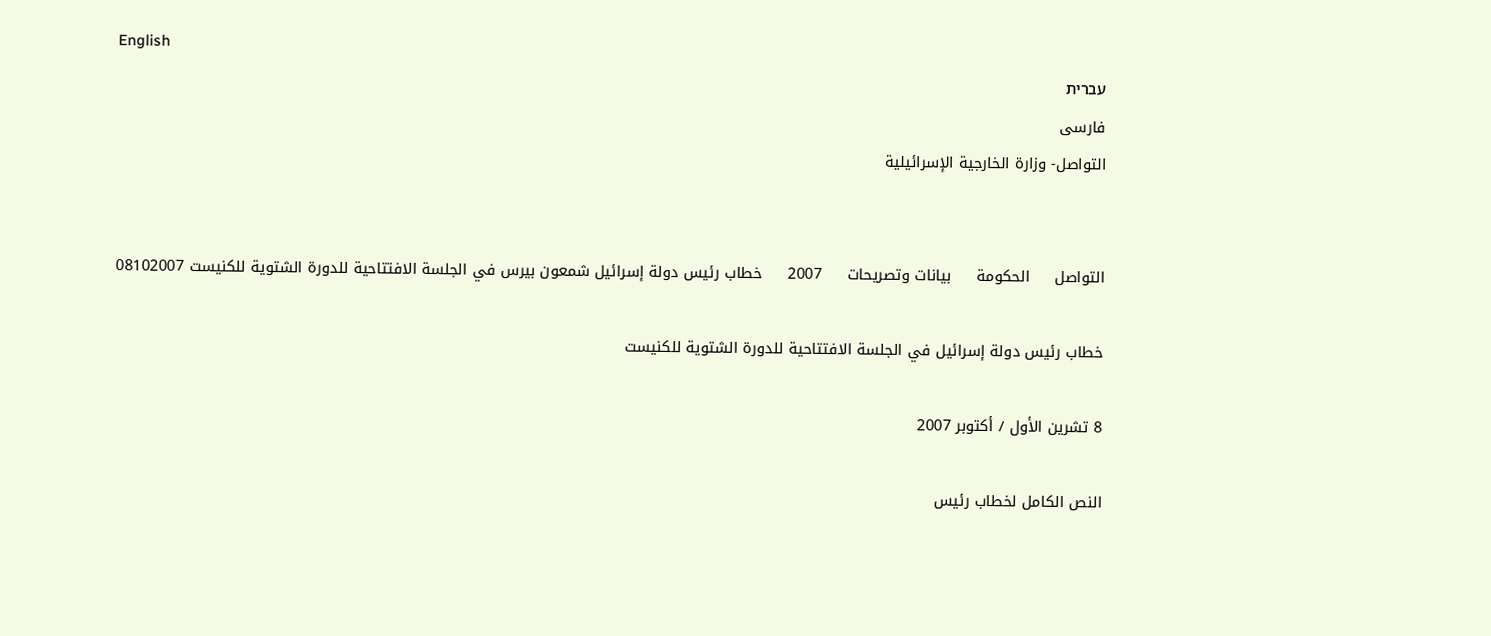English
עברית
فارسی
التواصل- وزارة الخارجية الإسرائيلية


التواصل     الحكومة     بيانات وتصريحات     2007     خطاب رئيس دولة إسرائيل شمعون بيرس في الجلسة الافتتاحية للدورة الشتوية للكنيست 08102007

خطاب رئيس دولة إسرائيل في الجلسة الافتتاحية للدورة الشتوية للكنيست

8 تشرين الأول / أكتوبر 2007

النص الكامل لخطاب رئيس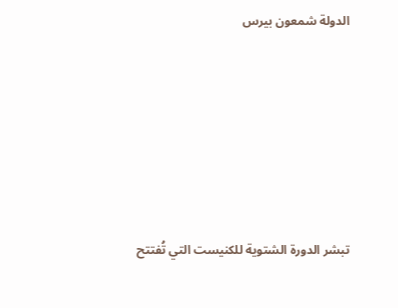الدولة شمعون بيرس






تبشر الدورة الشتوية للكنيست التي تُفتتح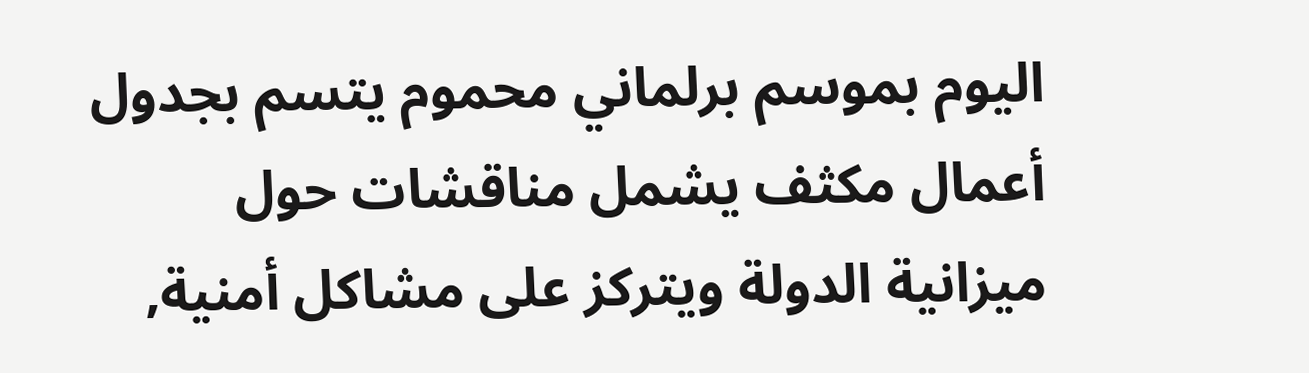اليوم بموسم برلماني محموم يتسم بجدول أعمال مكثف يشمل مناقشات حول ميزانية الدولة ويتركز على مشاكل أمنية,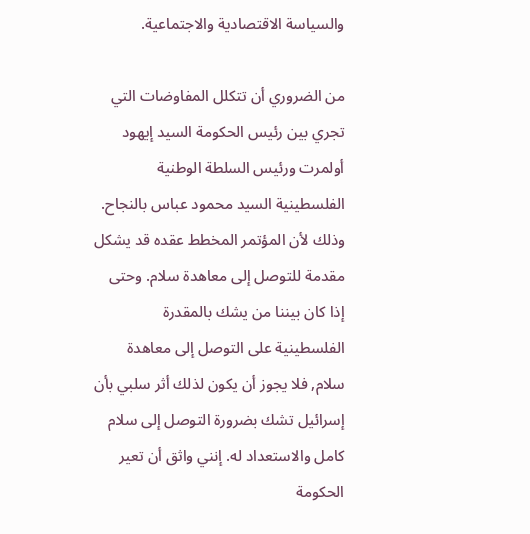والسياسة الاقتصادية والاجتماعية.

من الضروري أن تتكلل المفاوضات التي تجري بين رئيس الحكومة السيد إيهود أولمرت ورئيس السلطة الوطنية الفلسطينية السيد محمود عباس بالنجاح. وذلك لأن المؤتمر المخطط عقده قد يشكل مقدمة للتوصل إلى معاهدة سلام. وحتى إذا كان بيننا من يشك بالمقدرة الفلسطينية على التوصل إلى معاهدة سلام, فلا يجوز أن يكون لذلك أثر سلبي بأن إسرائيل تشك بضرورة التوصل إلى سلام كامل والاستعداد له. إنني واثق أن تعير الحكومة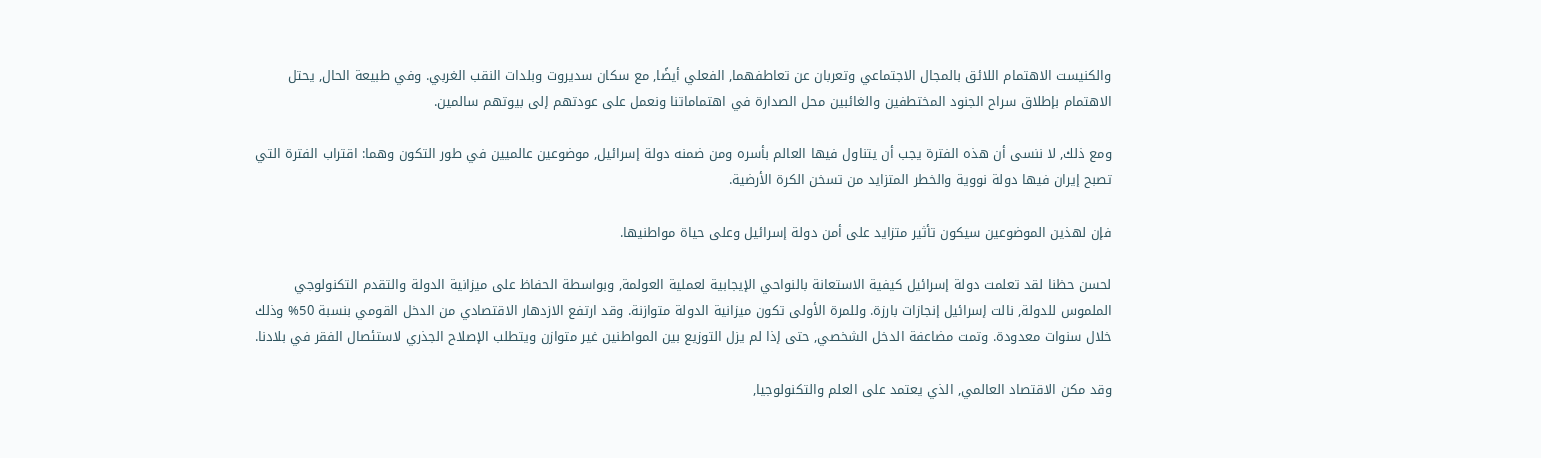والكنيست الاهتمام اللائق بالمجال الاجتماعي وتعربان عن تعاطفهما, الفعلي أيضًا, مع سكان سديروت وبلدات النقب الغربي. وفي طبيعة الحال, يحتل الاهتمام بإطلاق سراح الجنود المختطفين والغائبين محل الصدارة في اهتماماتنا ونعمل على عودتهم إلى بيوتهم سالمين.

ومع ذلك, لا ننسى أن هذه الفترة يجب أن يتناول فيها العالم بأسره ومن ضمنه دولة إسرائيل, موضوعين عالميين في طور التكون وهما: اقتراب الفترة التي تصبح إيران فيها دولة نووية والخطر المتزايد من تسخن الكرة الأرضية.

فإن لهذين الموضوعين سيكون تأثير متزايد على أمن دولة إسرائيل وعلى حياة مواطنيها.

لحسن حظنا لقد تعلمت دولة إسرائيل كيفية الاستعانة بالنواحي الإيجابية لعملية العولمة, وبواسطة الحفاظ على ميزانية الدولة والتقدم التكنولوجي الملموس للدولة, نالت إسرائيل إنجازات بارزة. وللمرة الأولى تكون ميزانية الدولة متوازنة. وقد ارتفع الازدهار الاقتصادي من الدخل القومي بنسبة 50% وذلك خلال سنوات معدودة. وتمت مضاعفة الدخل الشخصي, حتى إذا لم يزل التوزيع بين المواطنين غير متوازن ويتطلب الإصلاح الجذري لاستئصال الفقر في بلادنا.

وقد مكن الاقتصاد العالمي, الذي يعتمد على العلم والتكنولوجيا,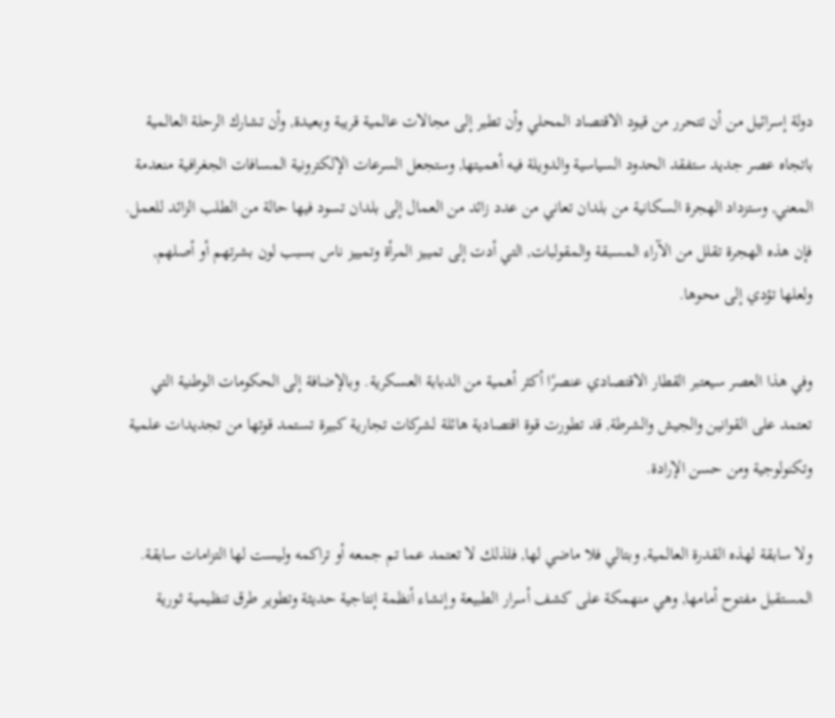دولة إسرائيل من أن تتحرر من قيود الاقتصاد المحلي وأن تطير إلى مجالات عالمية قريبة وبعيدة, وأن تشارك الرحلة العالمية باتجاه عصر جديد ستفقد الحدود السياسية والدويلة فيه أهميتها, وستجعل السرعات الإلكترونية المسافات الجغرافية منعدمة المعني, وستزداد الهجرة السكانية من بلدان تعاني من عدد زائد من العمال إلى بلدان تسود فيها حالة من الطلب الزائد للعمل. فإن هذه الهجرة تقلل من الآراء المسبقة والمقولبات, التي أدت إلى تمييز المرأة وتمييز ناس بسبب لون بشرتهم أو أصلهم, ولعلها تؤدي إلى محوها.

وفي هذا العصر سيعتبر القطار الاقتصادي عنصرًا أكثر أهمية من الدبابة العسكرية. وبالإضافة إلى الحكومات الوطنية التي تعتمد على القوانين والجيش والشرطة, قد تطورت قوة اقتصادية هائلة لشركات تجارية كبيرة تستمد قوتها من تجديدات علمية وتكنولوجية ومن حسن الإرادة.

ولا سابقة لهذه القدرة العالمية, وبتالي فلا ماضي لها, فلذلك لا تعتمد عما تم جمعه أو تراكمه وليست لها التزامات سابقة. المستقبل مفتوح أمامها, وهي منهمكة على كشف أسرار الطبيعة وإنشاء أنظمة إنتاجية حديثة وتطوير طرق تنظيمية ثورية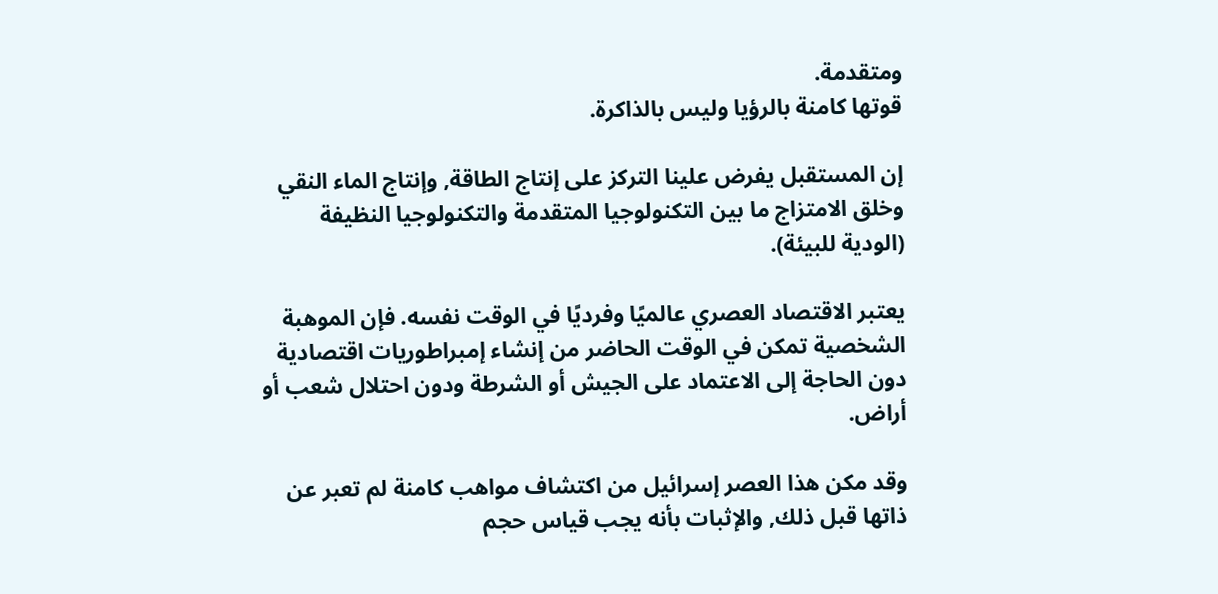ومتقدمة.
قوتها كامنة بالرؤيا وليس بالذاكرة.

إن المستقبل يفرض علينا التركز على إنتاج الطاقة, وإنتاج الماء النقي وخلق الامتزاج ما بين التكنولوجيا المتقدمة والتكنولوجيا النظيفة (الودية للبيئة).

يعتبر الاقتصاد العصري عالميًا وفرديًا في الوقت نفسه. فإن الموهبة الشخصية تمكن في الوقت الحاضر من إنشاء إمبراطوريات اقتصادية دون الحاجة إلى الاعتماد على الجيش أو الشرطة ودون احتلال شعب أو أراض.

وقد مكن هذا العصر إسرائيل من اكتشاف مواهب كامنة لم تعبر عن ذاتها قبل ذلك, والإثبات بأنه يجب قياس حجم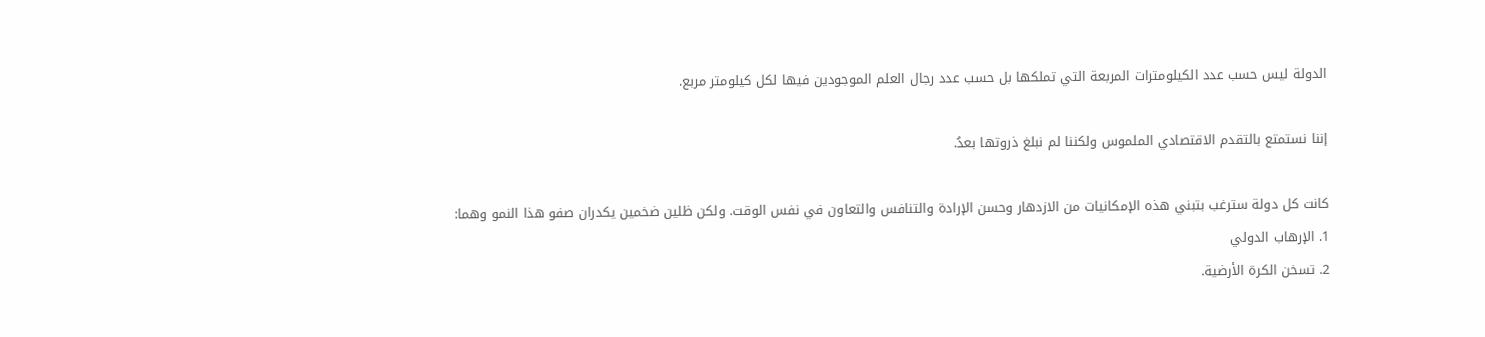الدولة ليس حسب عدد الكيلومترات المربعة التي تملكها بل حسب عدد رجال العلم الموجودين فيها لكل كيلومتر مربع.

إننا نستمتع بالتقدم الاقتصادي الملموس ولكننا لم نبلغ ذروتها بعدُ.

كانت كل دولة سترغب بتبني هذه الإمكانيات من الازدهار وحسن الإرادة والتنافس والتعاون في نفس الوقت. ولكن ظلين ضخمين يكدران صفو هذا النمو وهما:
1. الإرهاب الدولي
2. تسخن الكرة الأرضية.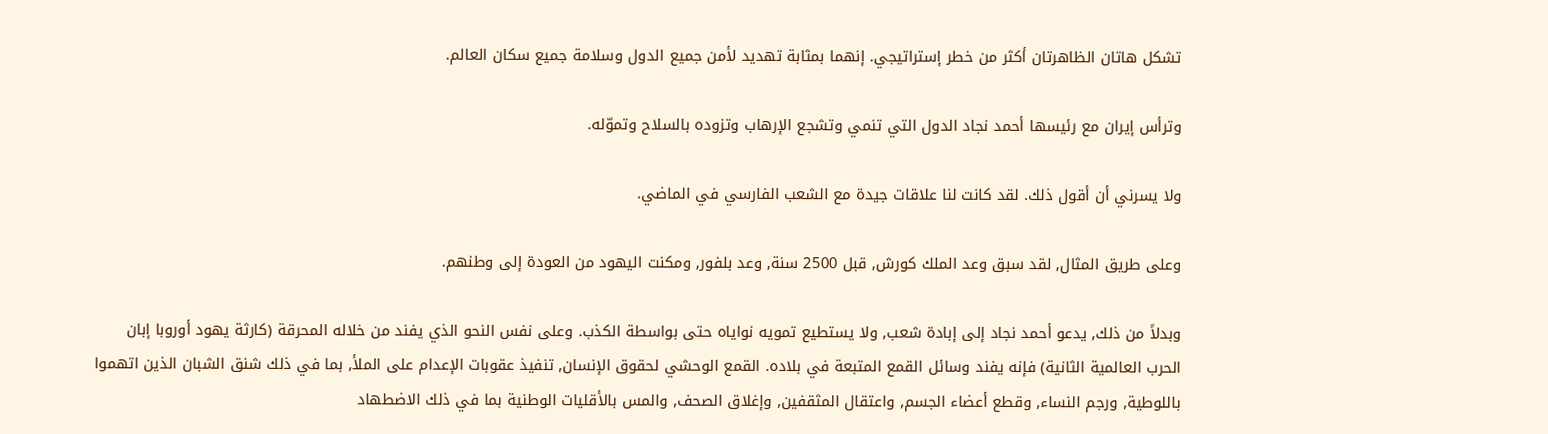تشكل هاتان الظاهرتان أكثر من خطر إستراتيجي. إنهما بمثابة تهديد لأمن جميع الدول وسلامة جميع سكان العالم.

وترأس إيران مع رئيسها أحمد نجاد الدول التي تنمي وتشجع الإرهاب وتزوده بالسلاح وتموّله.

ولا يسرني أن أقول ذلك. لقد كانت لنا علاقات جيدة مع الشعب الفارسي في الماضي.

وعلى طريق المثال, لقد سبق وعد الملك كورش, قبل 2500 سنة, وعد بلفور, ومكنت اليهود من العودة إلى وطنهم.

وبدلاً من ذلك, يدعو أحمد نجاد إلى إبادة شعب, ولا يستطيع تمويه نواياه حتى بواسطة الكذب. وعلى نفس النحو الذي يفند من خلاله المحرقة (كارثة يهود أوروبا إبان الحرب العالمية الثانية) فإنه يفند وسائل القمع المتبعة في بلاده. القمع الوحشي لحقوق الإنسان, تنفيذ عقوبات الإعدام على الملأ, بما في ذلك شنق الشبان الذين اتهموا باللوطية, ورجم النساء, وقطع أعضاء الجسم, واعتقال المثقفين, وإغلاق الصحف, والمس بالأقليات الوطنية بما في ذلك الاضطهاد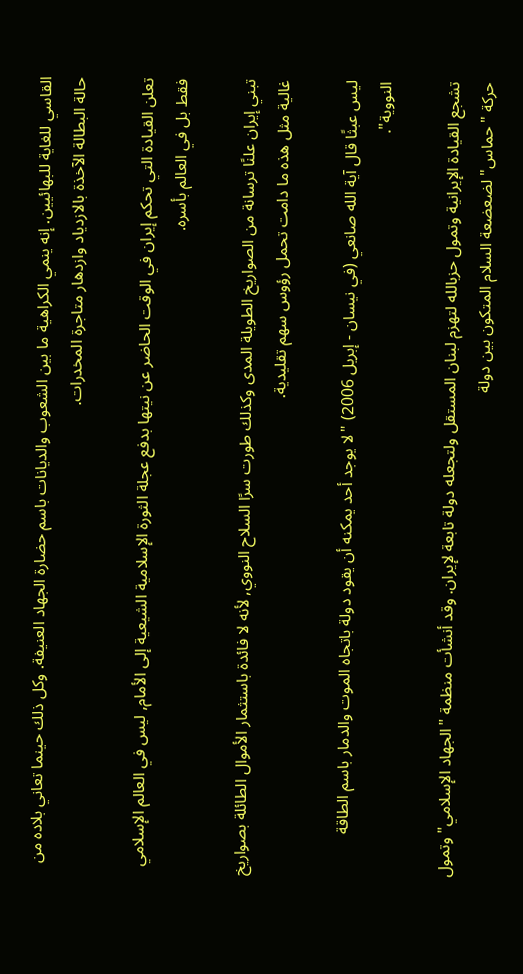القاسي للغاية للبهائيين. إنه ينمي الكراهية ما بين الشعوب والديانات باسم حضارة الجهاد العنيفة. وكل ذلك حينما تعاني بلاده من حالة البطالة الآخذة بالازدياد وازدهار متاجرة المخدرات.

تعلن القيادة التي تحكم إيران في الوقت الحاضر عن نيتها بدفع عجلة الثورة الإسلامية الشيعية إلى الأمام, ليس في العالم الإسلامي فقط بل في العالم بأسره.

تبني إيران علنًا ترسانة من الصواريخ الطويلة المدى وكذلك طورت سرًا السلاح النووي, لأنه لا فائدة باستثمار الأموال الطائلة بصواريخ غالية مثل هذه ما دامت تحمل رؤوس سهم تقليدية.

ليس عبثًا قال آية الله صانعي (في نيسان - إبريل 2006) "لا يوجد أحد يمكنه أن يقود دولة باتجاه الموت والدمار باسم الطاقة النووية".

تشجع القيادة الإيرانية وتمول حزبالله لتهزم لبنان المستقل ولتجعله دولة تابعة لإيران. وقد أنشأت منظمة "الجهاد الإسلامي" وتمول حركة "حماس" لضعضعة السلام المتكون بين دولة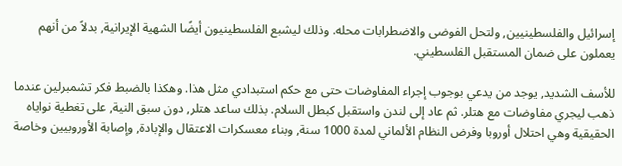إسرائيل والفلسطينيين, ولتحل الفوضى والاضطرابات محله. وذلك ليشبع الفلسطينيون أيضًا الشهية الإيرانية, بدلاً من أنهم يعملون على ضمان المستقبل الفلسطيني.

للأسف الشديد, يوجد من يدعي بوجوب إجراء المفاوضات حتى مع حكم استبدادي مثل هذا. وهكذا بالضبط فكر تشمبرلين عندما ذهب ليجري مفاوضات مع هتلر. ثم عاد إلى لندن واستقبل كبطل السلام. بذلك ساعد هتلر, دون سبق النية, على تغطية نواياه الحقيقية وهي احتلال أوروبا وفرض النظام الألماني لمدة 1000 سنة, وبناء معسكرات الاعتقال والإبادة, وإصابة الأوروبيين وخاصة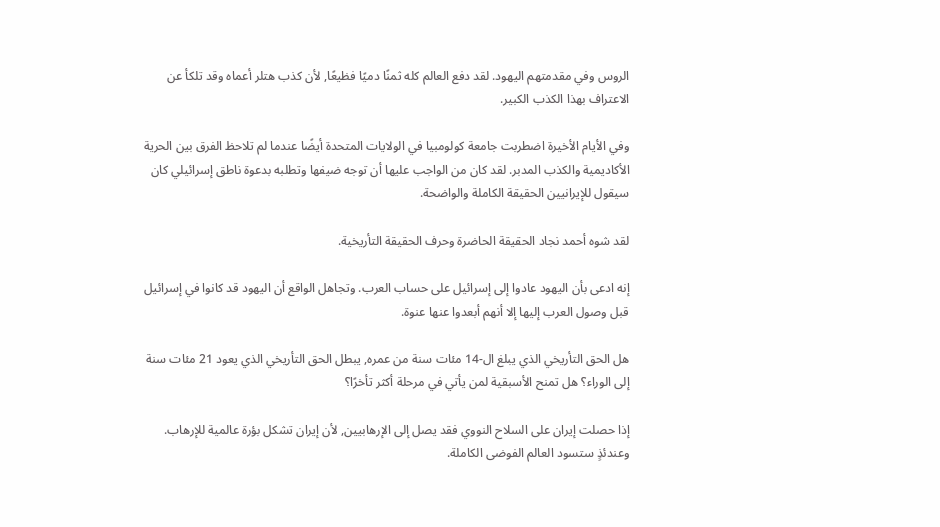الروس وفي مقدمتهم اليهود. لقد دفع العالم كله ثمنًا دميًا فظيعًا, لأن كذب هتلر أعماه وقد تلكأ عن الاعتراف بهذا الكذب الكبير.

وفي الأيام الأخيرة اضطربت جامعة كولومبيا في الولايات المتحدة أيضًا عندما لم تلاحظ الفرق بين الحرية الأكاديمية والكذب المدبر. لقد كان من الواجب عليها أن توجه ضيفها وتطلبه بدعوة ناطق إسرائيلي كان سيقول للإيرانيين الحقيقة الكاملة والواضحة.

لقد شوه أحمد نجاد الحقيقة الحاضرة وحرف الحقيقة التأريخية.

إنه ادعى بأن اليهود عادوا إلى إسرائيل على حساب العرب. وتجاهل الواقع أن اليهود قد كانوا في إسرائيل قبل وصول العرب إليها إلا أنهم أبعدوا عنها عنوة.

هل الحق التأريخي الذي يبلغ ال-14 مئات سنة من عمره, يبطل الحق التأريخي الذي يعود 21 مئات سنة إلى الوراء؟ هل تمنح الأسبقية لمن يأتي في مرحلة أكثر تأخرًا؟

إذا حصلت إيران على السلاح النووي فقد يصل إلى الإرهابيين, لأن إيران تشكل بؤرة عالمية للإرهاب. وعندئذٍ ستسود العالم الفوضى الكاملة.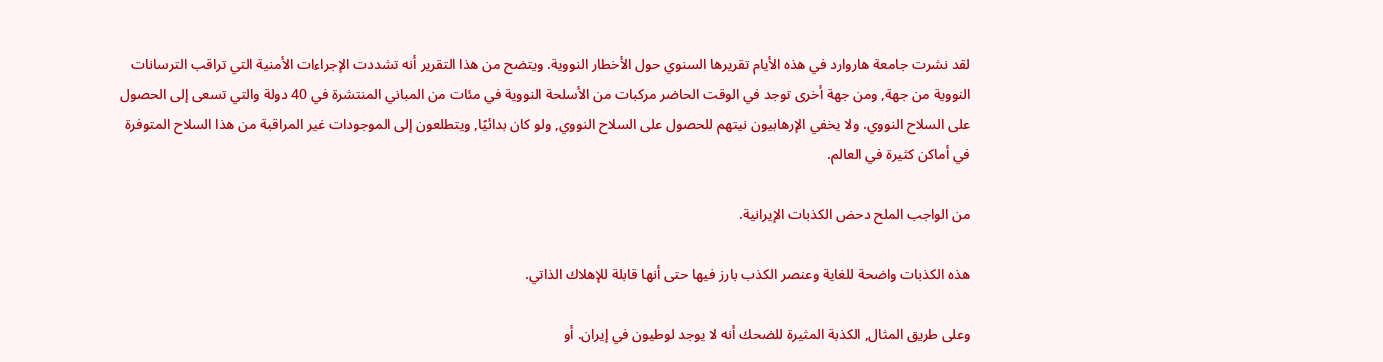لقد نشرت جامعة هاروارد في هذه الأيام تقريرها السنوي حول الأخطار النووية. ويتضح من هذا التقرير أنه تشددت الإجراءات الأمنية التي تراقب الترسانات النووية من جهة, ومن جهة أخرى توجد في الوقت الحاضر مركبات من الأسلحة النووية في مئات من المباني المنتشرة في 40 دولة والتي تسعى إلى الحصول على السلاح النووي. ولا يخفي الإرهابيون نيتهم للحصول على السلاح النووي, ولو كان بدائيًا, ويتطلعون إلى الموجودات غير المراقبة من هذا السلاح المتوفرة في أماكن كثيرة في العالم.

من الواجب الملح دحض الكذبات الإيرانية.

هذه الكذبات واضحة للغاية وعنصر الكذب بارز فيها حتى أنها قابلة للإهلاك الذاتي.

وعلى طريق المثال, الكذبة المثيرة للضحك أنه لا يوجد لوطيون في إيران. أو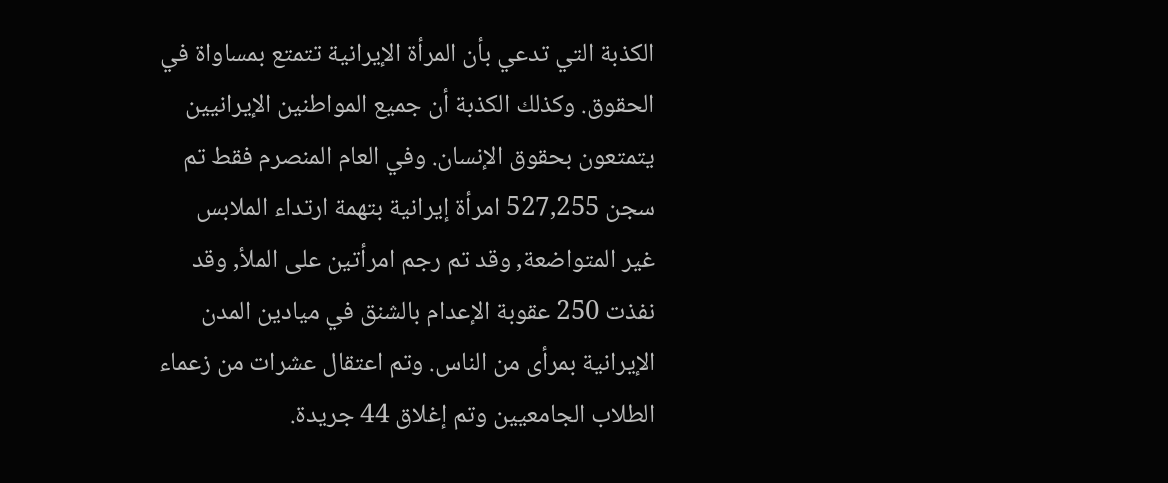الكذبة التي تدعي بأن المرأة الإيرانية تتمتع بمساواة في الحقوق. وكذلك الكذبة أن جميع المواطنين الإيرانيين يتمتعون بحقوق الإنسان. وفي العام المنصرم فقط تم سجن 527,255 امرأة إيرانية بتهمة ارتداء الملابس غير المتواضعة, وقد تم رجم امرأتين على الملأ, وقد نفذت 250 عقوبة الإعدام بالشنق في ميادين المدن الإيرانية بمرأى من الناس. وتم اعتقال عشرات من زعماء الطلاب الجامعيين وتم إغلاق 44 جريدة.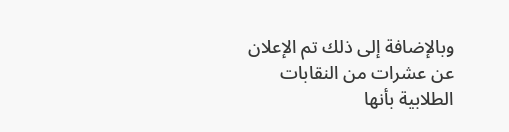وبالإضافة إلى ذلك تم الإعلان عن عشرات من النقابات الطلابية بأنها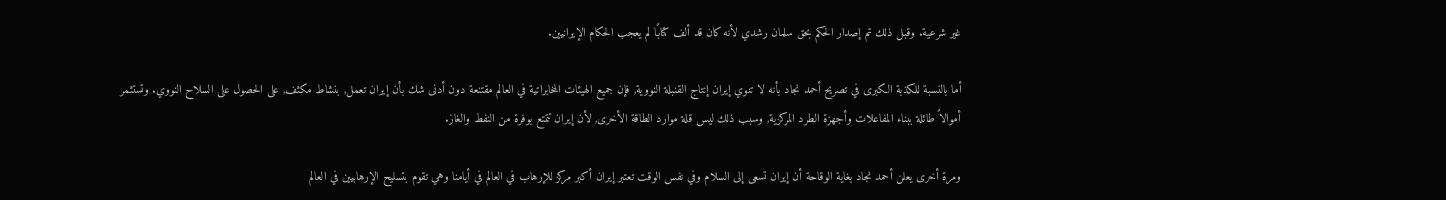غير شرعية. وقبل ذلك تم إصدار الحكم بحق سلمان رشدي لأنه كان قد ألف كتابًا لم يعجب الحكام الإيرانيين.

أما بالنسبة للكذبة الكبرى في تصريح أحمد نجاد بأنه لا تنوي إيران إنتاج القنبلة النووية, فإن جميع الهيئات المخابراتية في العالم مقتنعة دون أدنى شك بأن إيران تعمل, بنشاط مكثف, على الحصول على السلاح النووي. وتستثمر أموالاً طائلة ببناء المفاعلات وأجهزة الطرد المركزية, وسبب ذلك ليس قلة موارد الطاقة الأخرى, لأن إيران تتمتع بوفرة من النفط والغاز.

ومرة أخرى يعلن أحمد نجاد بغاية الوقاحة أن إيران تسعى إلى السلام وفي نفس الوقت تعتبر إيران أكبر مركز للإرهاب في العالم في أيامنا وهي تقوم بتسليح الإرهابيين في العالم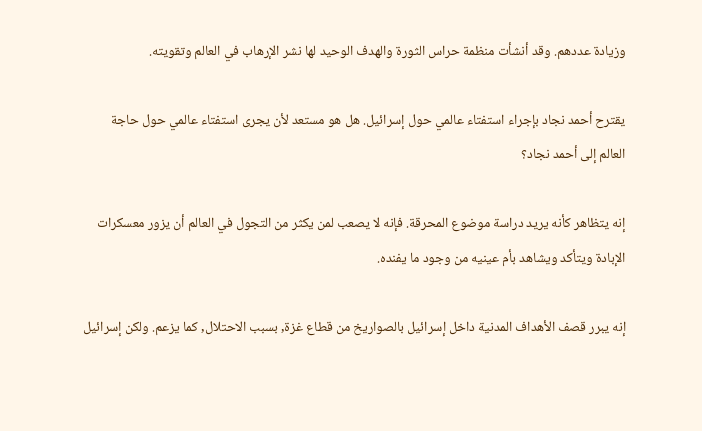وزيادة عددهم. وقد أنشأت منظمة حراس الثورة والهدف الوحيد لها نشر الإرهاب في العالم وتقويته.

يقترح أحمد نجاد بإجراء استفتاء عالمي حول إسرائيل. هل هو مستعد لأن يجرى استفتاء عالمي حول حاجة العالم إلى أحمد نجاد؟

إنه يتظاهر كأنه يريد دراسة موضوع المحرقة. فإنه لا يصعب لمن يكثر من التجول في العالم أن يزور معسكرات الإبادة ويتأكد ويشاهد بأم عينيه من وجود ما يفنده.

إنه يبرر قصف الأهداف المدنية داخل إسرائيل بالصواريخ من قطاع غزة, بسبب الاحتلال, كما يزعم. ولكن إسرائيل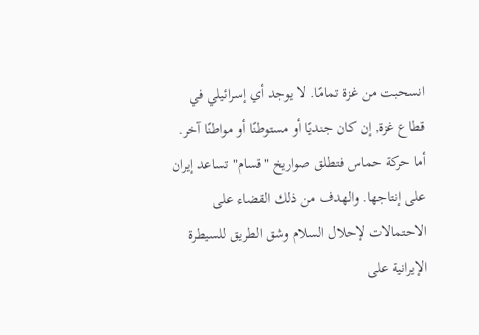انسحبت من غزة تمامًا. لا يوجد أي إسرائيلي في قطاع غزة, إن كان جنديًا أو مستوطنًا أو مواطنًا آخر. أما حركة حماس فتطلق صواريخ "قسام" تساعد إيران على إنتاجها. والهدف من ذلك القضاء على الاحتمالات لإحلال السلام وشق الطريق للسيطرة الإيرانية على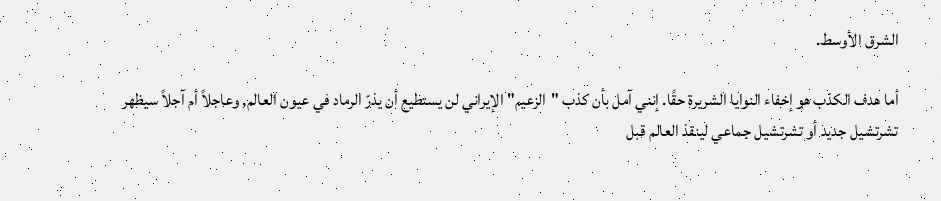الشرق الأوسط.

أما هدف الكذب هو إخفاء النوايا الشريرة حقًا. إنني آمل بأن كذب "الزعيم" الإيراني لن يستطيع أن يذرّ الرماد في عيون العالم, وعاجلاً أم آجلاً سيظهر تشرتشيل جديد أو تشرتشيل جماعي لينقذ العالم قبل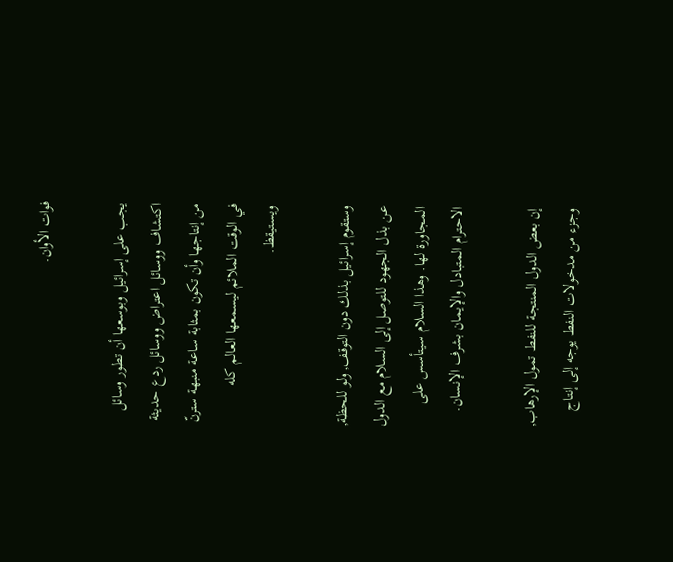فوات الأوان.

يجب على إسرائيل وبوسعها أن تطور وسائل اكتشاف ووسائل اعتراض ووسائل ردع حديثة من إنتاجها وأن تكون بمثابة ساعة منبهة سترنّ في الوقت الملائم ليسمعها العالم كله ويستيقظ.

وستقوم إسرائيل بذلك دون التوقف, ولو للحظة, عن بذل الجهود للتوصل إلى السلام مع الدول المجاورة لها. وهذا السلام سيتأسس على الاحترام المتبادل والإيمان بشرف الإنسان.

إن بعض الدول المنتجة للنفط تمول الإرهاب, وجزء من مدخولات النفط يوجه إلى إنتاج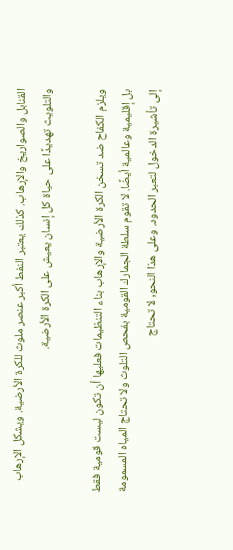القنابل والصواريخ والإرهاب. كذلك يعتبر النفط أكبر عنصر ملوث للكرة الأرضية. ويشكل الإرهاب والتلويث تهديدًا على حياة كل إنسان يعيش على الكرة الأرضية.

ويلزم الكفاح ضد تسخن الكرة الأرضية والإرهاب بناء التنظيمات فعليها أن تكون ليست قومية فقط بل إقليمية وعالمية أيضًا. لا تقوم سلطة الجمارك القومية بفحص التلوث ولا تحتاج المياه المسمومة إلى تأشيرة الدخول لتعبر الحدود. وعلى هذا النحو, لا تحتاج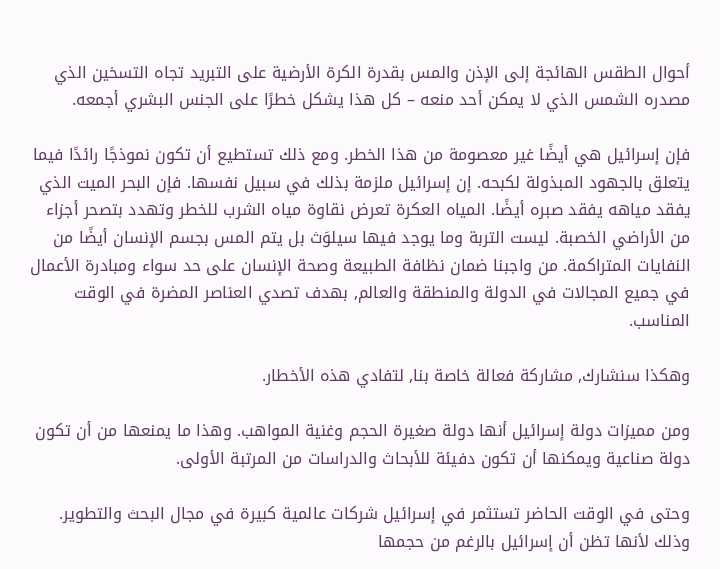أحوال الطقس الهائجة إلى الإذن والمس بقدرة الكرة الأرضية على التبريد تجاه التسخين الذي مصدره الشمس الذي لا يمكن أحد منعه – كل هذا يشكل خطرًا على الجنس البشري أجمعه.

فإن إسرائيل هي أيضًا غير معصومة من هذا الخطر. ومع ذلك تستطيع أن تكون نموذجًا رائدًا فيما يتعلق بالجهود المبذولة لكبحه. إن إسرائيل ملزمة بذلك في سبيل نفسها. فإن البحر الميت الذي يفقد مياهه يفقد صبره أيضًا. المياه العكرة تعرض نقاوة مياه الشرب للخطر وتهدد بتصحر أجزاء من الأراضي الخصبة. ليست التربة وما يوجد فيها سيلوَث بل يتم المس بجسم الإنسان أيضًا من النفايات المتراكمة. من واجبنا ضمان نظافة الطبيعة وصحة الإنسان على حد سواء ومبادرة الأعمال في جميع المجالات في الدولة والمنطقة والعالم, بهدف تصدي العناصر المضرة في الوقت المناسب.

وهكذا سنشارك, مشاركة فعالة خاصة بنا, لتفادي هذه الأخطار.

ومن مميزات دولة إسرائيل أنها دولة صغيرة الحجم وغنية المواهب. وهذا ما يمنعها من أن تكون دولة صناعية ويمكنها أن تكون دفيئة للأبحاث والدراسات من المرتبة الأولى.

وحتى في الوقت الحاضر تستثمر في إسرائيل شركات عالمية كبيرة في مجال البحث والتطوير. وذلك لأنها تظن أن إسرائيل بالرغم من حجمها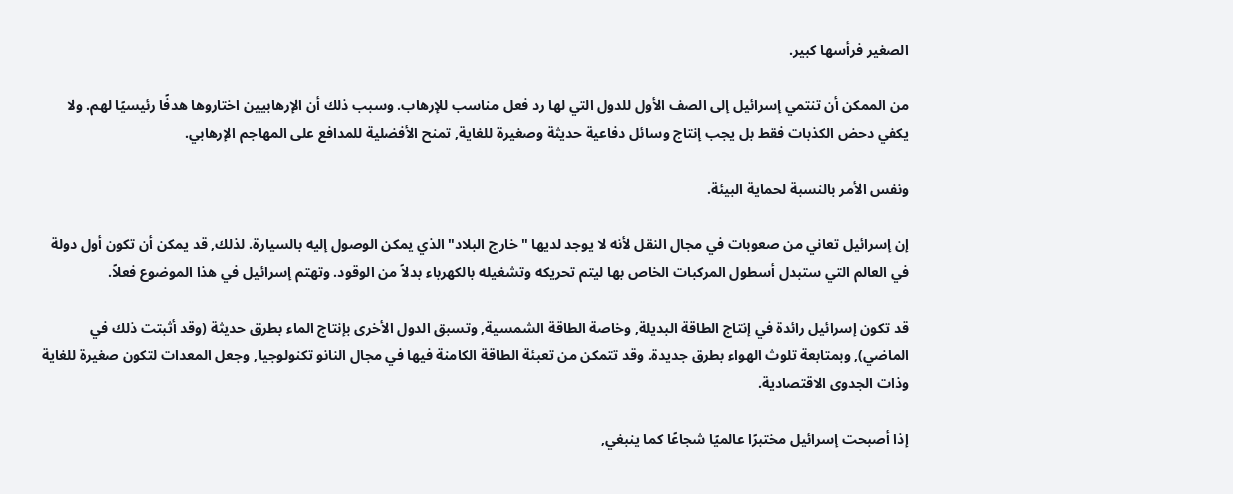الصغير فرأسها كبير.

من الممكن أن تنتمي إسرائيل إلى الصف الأول للدول التي لها رد فعل مناسب للإرهاب. وسبب ذلك أن الإرهابيين اختاروها هدفًا رئيسيًا لهم. ولا يكفي دحض الكذبات فقط بل يجب إنتاج وسائل دفاعية حديثة وصغيرة للغاية, تمنح الأفضلية للمدافع على المهاجم الإرهابي.

ونفس الأمر بالنسبة لحماية البيئة.

إن إسرائيل تعاني من صعوبات في مجال النقل لأنه لا يوجد لديها "خارج البلاد" الذي يمكن الوصول إليه بالسيارة. لذلك, قد يمكن أن تكون أول دولة في العالم التي ستبدل أسطول المركبات الخاص بها ليتم تحريكه وتشغيله بالكهرباء بدلاً من الوقود. وتهتم إسرائيل في هذا الموضوع فعلاً.

قد تكون إسرائيل رائدة في إنتاج الطاقة البديلة, وخاصة الطاقة الشمسية, وتسبق الدول الأخرى بإنتاج الماء بطرق حديثة (وقد أثبتت ذلك في الماضي), وبمتابعة تلوث الهواء بطرق جديدة. وقد تتمكن من تعبئة الطاقة الكامنة فيها في مجال النانو تكنولوجيا, وجعل المعدات لتكون صغيرة للغاية وذات الجدوى الاقتصادية.

إذا أصبحت إسرائيل مختبرًا عالميًا شجاعًا كما ينبغي,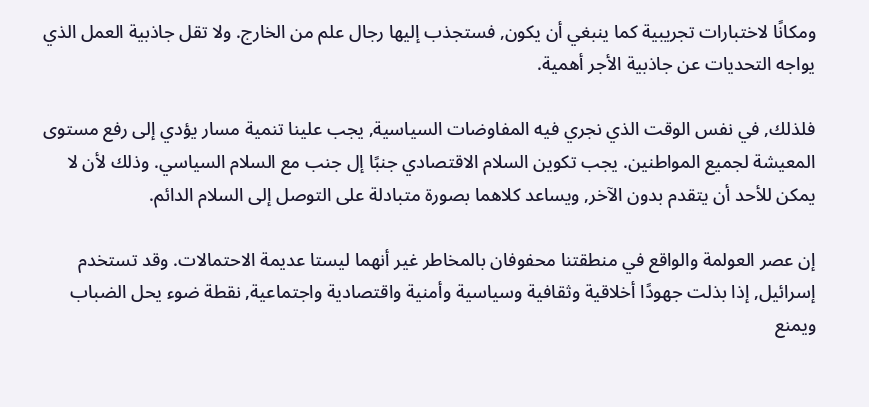ومكانًا لاختبارات تجريبية كما ينبغي أن يكون, فستجذب إليها رجال علم من الخارج. ولا تقل جاذبية العمل الذي يواجه التحديات عن جاذبية الأجر أهمية.

فلذلك, في نفس الوقت الذي نجري فيه المفاوضات السياسية, يجب علينا تنمية مسار يؤدي إلى رفع مستوى المعيشة لجميع المواطنين. يجب تكوين السلام الاقتصادي جنبًا إل جنب مع السلام السياسي. وذلك لأن لا يمكن للأحد أن يتقدم بدون الآخر, ويساعد كلاهما بصورة متبادلة على التوصل إلى السلام الدائم.

إن عصر العولمة والواقع في منطقتنا محفوفان بالمخاطر غير أنهما ليستا عديمة الاحتمالات. وقد تستخدم إسرائيل, إذا بذلت جهودًا أخلاقية وثقافية وسياسية وأمنية واقتصادية واجتماعية, نقطة ضوء يحل الضباب ويمنع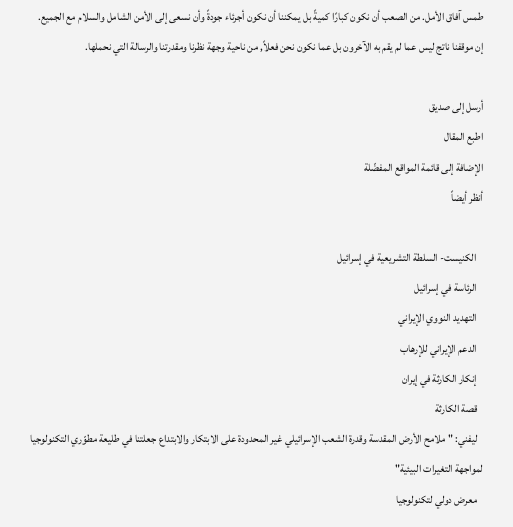طمس آفاق الأمل. من الصعب أن نكون كبارًا كميةً بل يمكننا أن نكون أجرئاء جودةً وأن نسعى إلى الأمن الشامل والسلام مع الجميع.
إن موقفنا ناتج ليس عما لم يقم به الآخرون بل عما نكون نحن فعلاً, من ناحية وجهة نظرنا ومقدرتنا والرسالة التي نحملها.

أرسل إلى صديق
اطبع المقال
الإضافة إلى قائمة المواقع المفضّلة
أنظر أيضاً

   الكنيست- السلطة التشريعية في إسرائيل
   الرئاسة في إسرائيل
   التهديد النووي الإيراني
   الدعم الإيراني للإرهاب
   إنكار الكارثة في إيران
   قصة الكارثة
   ليفني: "ملامح الأرض المقدسة وقدرة الشعب الإسرائيلي غير المحدودة على الابتكار والابتداع جعلتنا في طليعة مطوّري التكنولوجيا لمواجهة التغيرات البيئية"
   معرض دولي لتكنولوجيا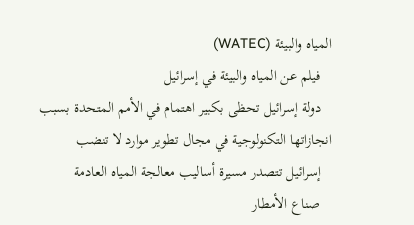المياه والبيئة (WATEC)
   فيلم عن المياه والبيئة في إسرائيل
   دولة إسرائيل تحظى بكبير اهتمام في الأمم المتحدة بسبب انجازاتها التكنولوجية في مجال تطوير موارد لا تنضب
   إسرائيل تتصدر مسيرة أساليب معالجة المياه العادمة
   صناع الأمطار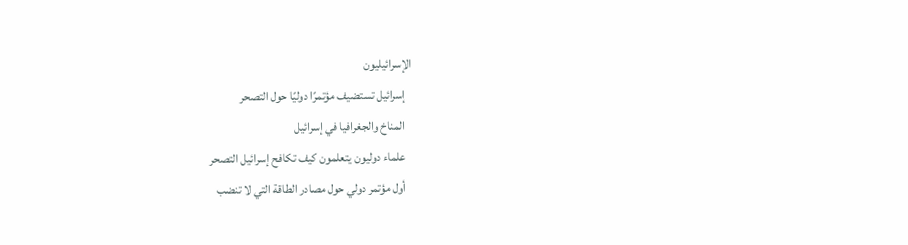الإسرائيليون
   إسرائيل تستضيف مؤتمرًا دوليًا حول التصحر
   المناخ والجغرافيا في إسرائيل
   علماء دوليون يتعلمون كيف تكافح إسرائيل التصحر
   أول مؤتمر دولي حول مصادر الطاقة التي لا تنضب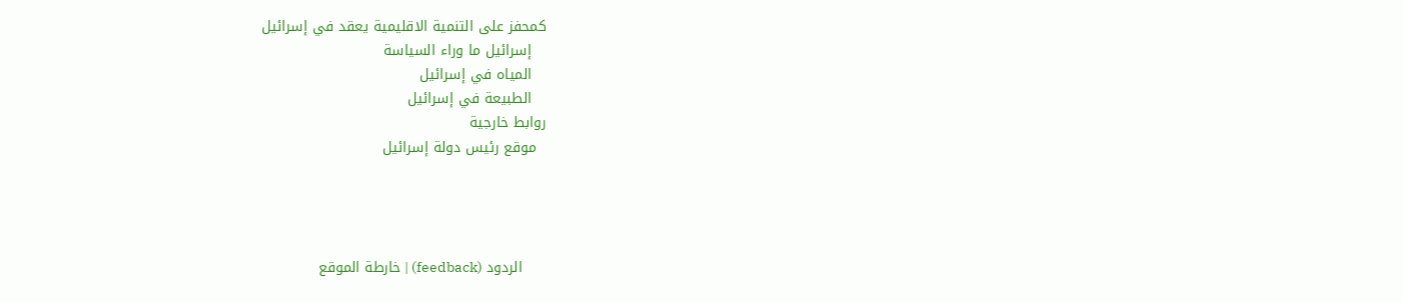كمحفز على التنمية الاقليمية يعقد في إسرائيل
   إسرائيل ما وراء السياسة
   المياه في إسرائيل
   الطبيعة في إسرائيل
روابط خارجية
  موقع رئيس دولة إسرائيل




     الردود (feedback) | خارطة الموقع